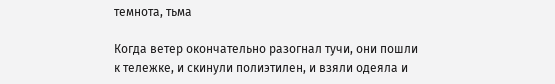темнота, тьма

Когда ветер окончательно разогнал тучи, они пошли к тележке, и скинули полиэтилен, и взяли одеяла и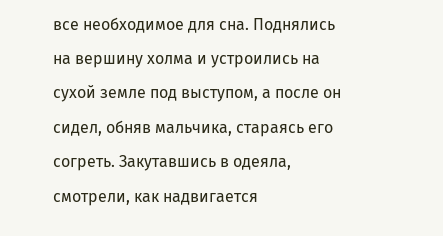все необходимое для сна. Поднялись на вершину холма и устроились на сухой земле под выступом, а после он сидел, обняв мальчика, стараясь его согреть. Закутавшись в одеяла, смотрели, как надвигается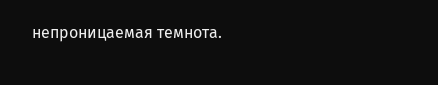непроницаемая темнота.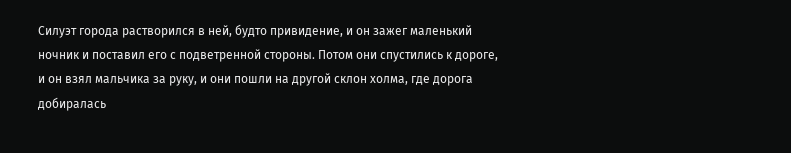Силуэт города растворился в ней, будто привидение, и он зажег маленький ночник и поставил его с подветренной стороны. Потом они спустились к дороге, и он взял мальчика за руку, и они пошли на другой склон холма, где дорога добиралась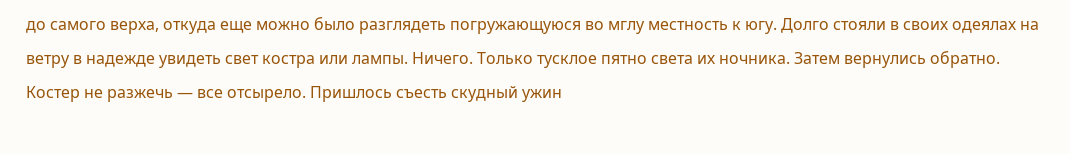до самого верха, откуда еще можно было разглядеть погружающуюся во мглу местность к югу. Долго стояли в своих одеялах на ветру в надежде увидеть свет костра или лампы. Ничего. Только тусклое пятно света их ночника. Затем вернулись обратно. Костер не разжечь — все отсырело. Пришлось съесть скудный ужин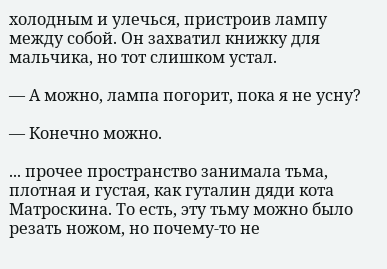холодным и улечься, пристроив лампу между собой. Он захватил книжку для мальчика, но тот слишком устал.

— А можно, лампа погорит, пока я не усну?

— Конечно можно.

... прочее пространство занимала тьма, плотная и густая, как гуталин дяди кота Матроскина. То есть, эту тьму можно было резать ножом, но почему-то не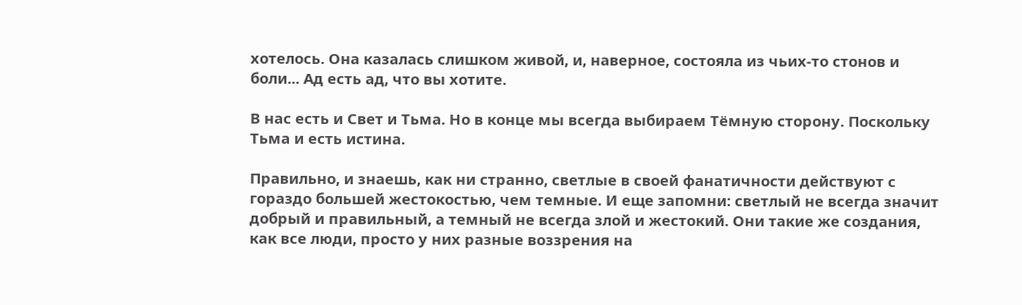хотелось. Она казалась слишком живой, и, наверное, состояла из чьих-то стонов и боли... Ад есть ад, что вы хотите.

В нас есть и Свет и Тьма. Но в конце мы всегда выбираем Тёмную сторону. Поскольку Тьма и есть истина.

Правильно, и знаешь, как ни странно, светлые в своей фанатичности действуют с гораздо большей жестокостью, чем темные. И еще запомни: светлый не всегда значит добрый и правильный, а темный не всегда злой и жестокий. Они такие же создания, как все люди, просто у них разные воззрения на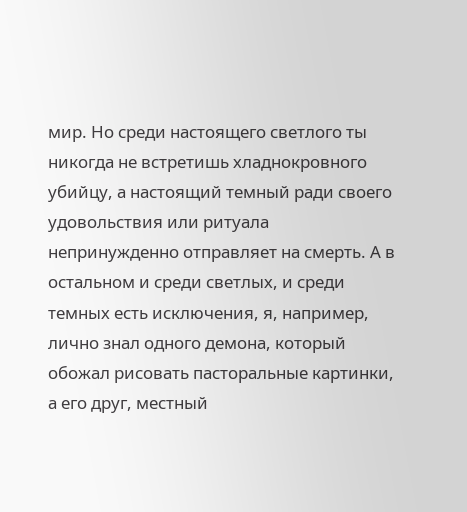мир. Но среди настоящего светлого ты никогда не встретишь хладнокровного убийцу, а настоящий темный ради своего удовольствия или ритуала непринужденно отправляет на смерть. А в остальном и среди светлых, и среди темных есть исключения, я, например, лично знал одного демона, который обожал рисовать пасторальные картинки, а его друг, местный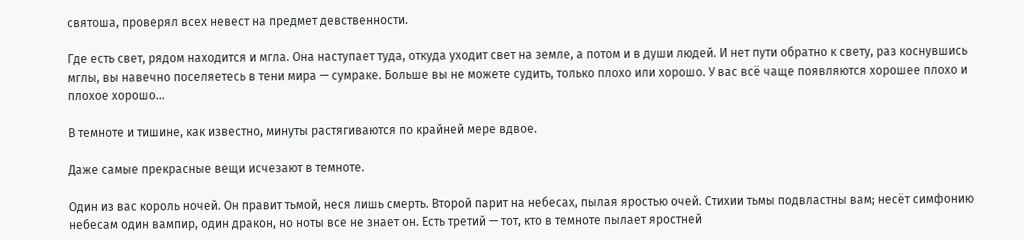святоша, проверял всех невест на предмет девственности.

Где есть свет, рядом находится и мгла. Она наступает туда, откуда уходит свет на земле, а потом и в души людей. И нет пути обратно к свету, раз коснувшись мглы, вы навечно поселяетесь в тени мира — сумраке. Больше вы не можете судить, только плохо или хорошо. У вас всё чаще появляются хорошее плохо и плохое хорошо...

В темноте и тишине, как известно, минуты растягиваются по крайней мере вдвое.

Даже самые прекрасные вещи исчезают в темноте.

Один из вас король ночей. Он правит тьмой, неся лишь смерть. Второй парит на небесах, пылая яростью очей. Стихии тьмы подвластны вам; несёт симфонию небесам один вампир, один дракон, но ноты все не знает он. Есть третий — тот, кто в темноте пылает яростней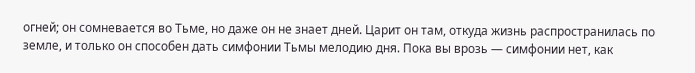огней; он сомневается во Тьме, но даже он не знает дней. Царит он там, откуда жизнь распространилась по земле, и только он способен дать симфонии Тьмы мелодию дня. Пока вы врозь — симфонии нет, как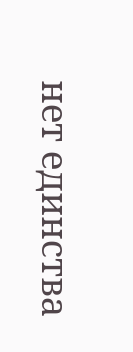нет единства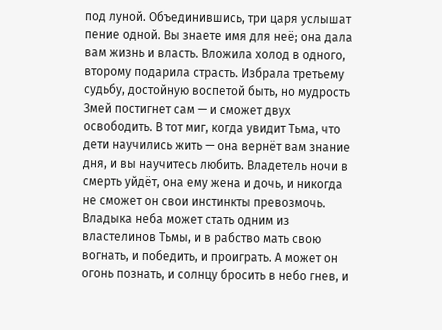под луной. Объединившись, три царя услышат пение одной. Вы знаете имя для неё; она дала вам жизнь и власть. Вложила холод в одного, второму подарила страсть. Избрала третьему судьбу, достойную воспетой быть, но мудрость Змей постигнет сам — и сможет двух освободить. В тот миг, когда увидит Тьма, что дети научились жить — она вернёт вам знание дня, и вы научитесь любить. Владетель ночи в смерть уйдёт, она ему жена и дочь, и никогда не сможет он свои инстинкты превозмочь. Владыка неба может стать одним из властелинов Тьмы, и в рабство мать свою вогнать, и победить, и проиграть. А может он огонь познать, и солнцу бросить в небо гнев, и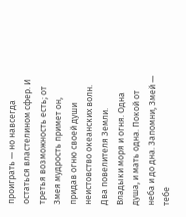проиграть — но навсегда остаться властелином сфер. И третья возможность есть; от Змея мудрость примет он, придав огню своей души неистовство океанских волн. Два повелителя Земли. Владыки моря и огня. Одна душа, и мать одна. Покой от неба и до дна. Запомни, Змей — тебе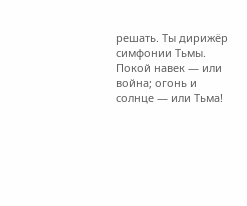решать. Ты дирижёр симфонии Тьмы. Покой навек — или война; огонь и солнце — или Тьма!